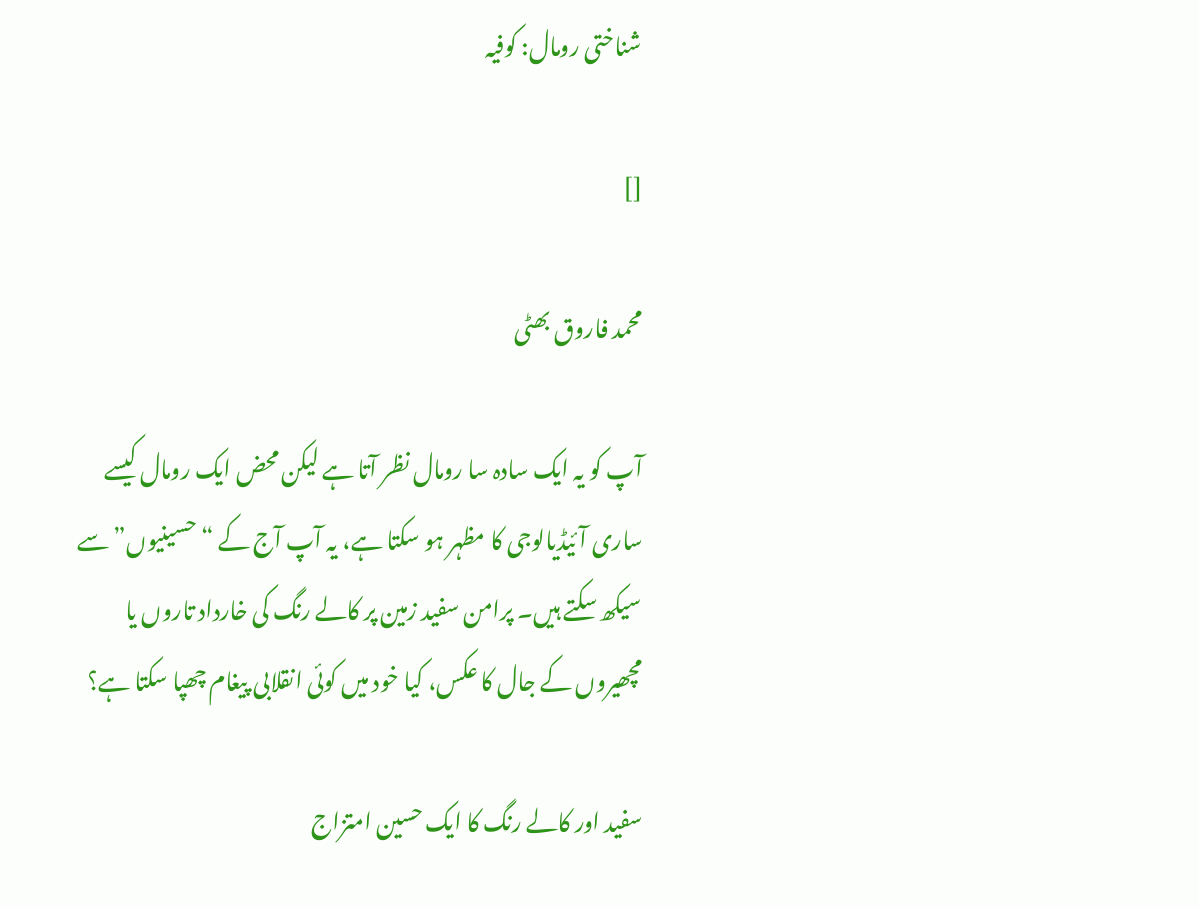شناختی رومال: کوفیہ

[]

محمد فاروق بھٹی

آپ کو یہ ایک سادہ سا رومال نظر آتا ہے لیکن محض ایک رومال کیسے ساری آئیڈیالوجی کا مظہر ہو سکتا ہے، یہ آپ آج کے “حسینیوں” سے سیکھ سکتے ہیں۔ پرامن سفید زمین پر کالے رنگ کی خارداد تاروں یا مچھیروں کے جال کا عکس، کیا خود میں کوئی انقلابی پیغام چھپا سکتا ہے؟

سفید اور کالے رنگ کا ایک حسین امتزاج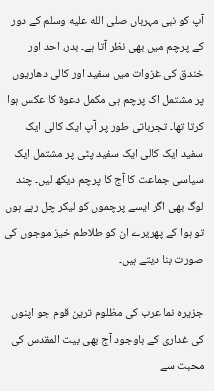آپ کو نبی مہرباں صلى الله عليه وسلم کے دور کے پرچم میں بھی نظر آتا ہے۔ بدر، احد اور خندق کی غزوات میں سفید اور کالی دھاریوں پر مشتمل اک پرچم ہی مکمل دعوة کا عکس ہوا کرتا تھا۔ تجرباتی طور پر آپ ایک کالی ایک سفید ایک کالی ایک سفید پٹی پر مشتمل ایک سیاسی جماعت کا آج کا پرچم دیکھ لیں۔ چند لوگ بھی اگر ایسے پرچموں کو لیکر چل رہے ہوں تو ہوا کے پھریرے ان کو طلاطم خیز موجوں کی صورت بنا دیتے ہیں۔

جزیرہ نما عرب کی مظلوم ترین قوم جو اپنوں کی غداری کے باوجود آج بھی بیت المقدس کی محبت سے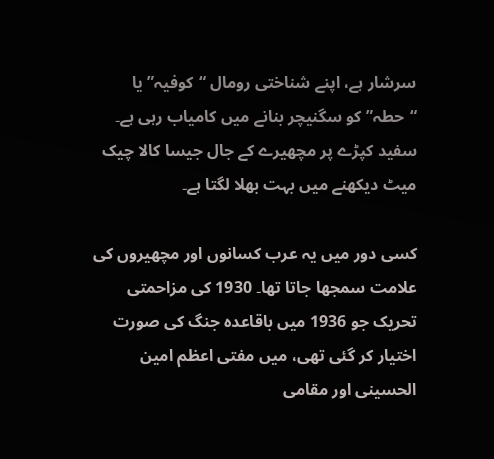سرشار ہے، اپنے شناختی رومال “کوفیہ” یا “حطہ” کو سگنیچر بنانے میں کامیاب رہی ہے۔ سفید کپڑے پر مچھیرے کے جال جیسا کالا چیک میٹ دیکھنے میں بہت بھلا لگتا ہے۔

کسی دور میں یہ عرب کسانوں اور مچھیروں کی علامت سمجھا جاتا تھا۔ 1930 کی مزاحمتی تحریک جو 1936 میں باقاعدہ جنگ کی صورت اختیار کر گئی تھی، میں مفتی اعظم امین الحسینی اور مقامی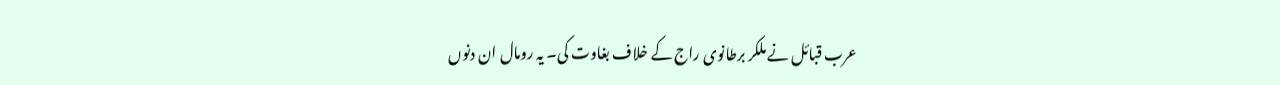عرب قبائل نے ملکر برطانوی راج کے خلاف بغاوت کی۔ یہ رومال ان دنوں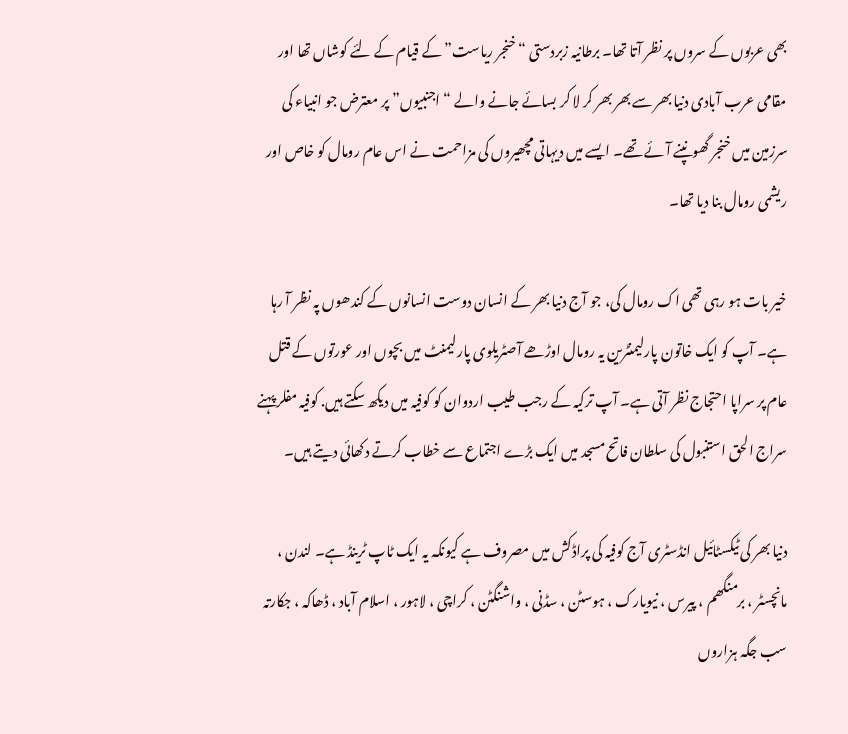بھی عربوں کے سروں پر نظر آتا تھا۔ برطانیہ زبردستی “خنجر ریاست” کے قیام کے لئے کوشاں تھا اور مقامی عرب آبادی دنیا بھر سے بھر بھر کر لا کر بسائے جانے والے “اجنبیوں” پر معترض جو انبیاء کی سرزمین میں خنجر گھونپنے آئے تھے۔ ایسے میں دیہاتی مچھیروں کی مزاحمت نے اس عام رومال کو خاص اور ریشمی رومال بنا دیا تھا۔

خیر بات ہو رہی تھی اک رومال کی، جو آج دنیا بھر کے انسان دوست انسانوں کے کندھوں پہ نظر آ رہا ہے۔ آپ کو ایک خاتون پارلیمنٹرین یہ رومال اوڑھے آصٹریلوی پارلیمنٹ میں بچوں اور عورتوں کے قتل عام پر سراپا احتجاج نظر آتی ہے۔ آپ ترکیہ کے رجب طیب اردوان کو کوفیہ میں دیکھ سکتے ہیں. کوفیہ مفلر پہنے سراج الحق استنبول کی سلطان فاتح مسجد میں ایک بڑے اجتماع سے خطاب کرتے دکھائی دیتے ہیں۔

دنیا بھر کی ٹیکسٹائیل انڈسٹری آج کوفیہ کی پراڈکش میں مصروف ہے کیونکہ یہ ایک ٹاپ ٹرینڈ ہے۔ لندن ، مانچسٹر ، برمنگھم ، پیرس ، نیویارک ، ہوسٹن ، سڈنی ، واشنگٹن ، کراچی ، لاہور ، اسلام آباد ، ڈھاکہ ، جکارتہ سب جگہ ہزاروں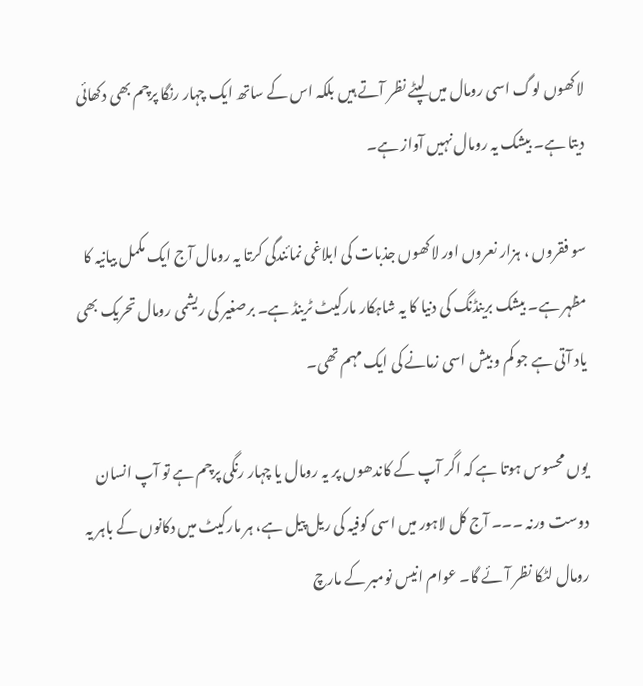لاکھوں لوگ اسی رومال میں لپٹے نظر آتے ہیں بلکہ اس کے ساتھ ایک چہار رنگا پرچم بھی دکھائی دیتا ہے۔ بیشک یہ رومال نہیں آواز ہے۔

سو فقروں ، ہزار نعروں اور لاکھوں جذبات کی ابلاغی نمائندگی کرتا یہ رومال آج ایک مکمل بیانیہ کا مظہر ہے۔ بیشک برینڈنگ کی دنیا کا یہ شاہکار مارکیٹ ٹرینڈ ہے۔ برصغیر کی ریشمی رومال تحریک بھی یاد آتی ہے جو کم و بیش اسی زمانے کی ایک مہم تھی۔

یوں محسوس ہوتا ہے کہ اگر آپ کے کاندھوں پر یہ رومال یا چہار رنگی پرچم ہے تو آپ انسان دوست ورنہ ۔۔۔ آج کل لاہور میں اسی کوفیہ کی ریل پیل ہے، ہر مارکیٹ میں دکانوں کے باہر یہ رومال لٹکا نظر آئے گا۔ عوام انیس نومبر کے مارچ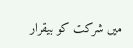میں شرکت کو بیقرار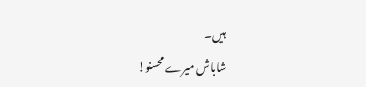ہیں۔
شاباش میرے محسنو!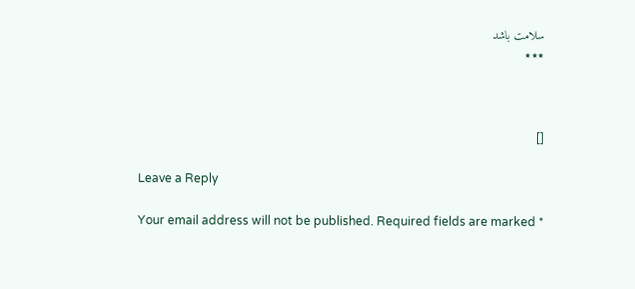سلامت باشد
٭٭٭



[]

Leave a Reply

Your email address will not be published. Required fields are marked *